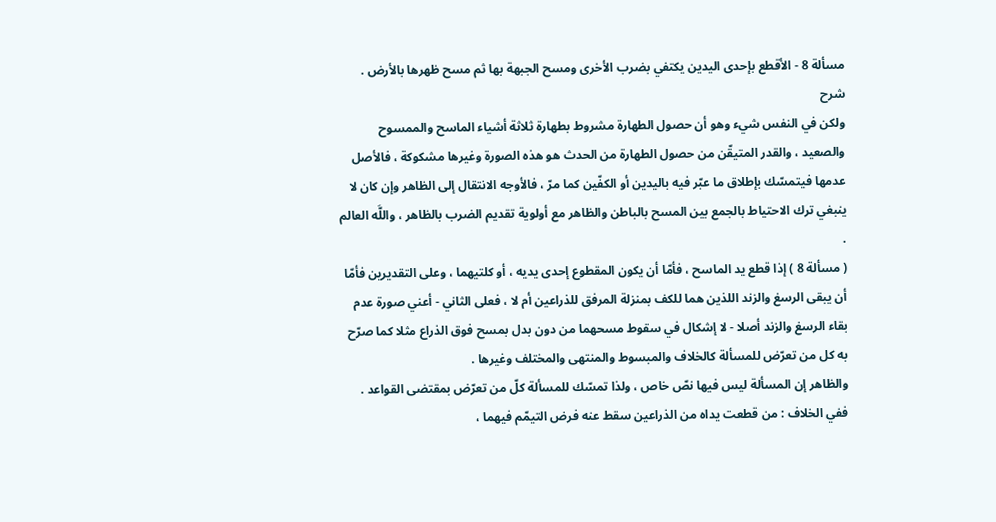مسألة 8 - الأقطع بإحدى اليدين يكتفي بضرب الأخرى ومسح الجبهة بها ثم مسح ظهرها بالأرض .
شرح
ولكن في النفس شيء وهو أن حصول الطهارة مشروط بطهارة ثلاثة أشياء الماسح والممسوح والصعيد ، والقدر المتيقّن من حصول الطهارة من الحدث هو هذه الصورة وغيرها مشكوكة ، فالأصل عدمها فيتمسّك بإطلاق ما عبّر فيه باليدين أو الكفّين كما مرّ ، فالأوجه الانتقال إلى الظاهر وإن كان لا ينبغي ترك الاحتياط بالجمع بين المسح بالباطن والظاهر مع أولوية تقديم الضرب بالظاهر ، واللَّه العالم .
( مسألة 8 ) إذا قطع يد الماسح ، فأمّا أن يكون المقطوع إحدى يديه ، أو كلتيهما ، وعلى التقديرين فأمّا أن يبقى الرسغ والزند اللذين هما للكف بمنزلة المرفق للذراعين أم لا ، فعلى الثاني - أعني صورة عدم بقاء الرسغ والزند أصلا - لا إشكال في سقوط مسحهما من دون بدل بمسح فوق الذراع مثلا كما صرّح به كل من تعرّض للمسألة كالخلاف والمبسوط والمنتهى والمختلف وغيرها .
والظاهر إن المسألة ليس فيها نصّ خاص ، ولذا تمسّك للمسألة كلّ من تعرّض بمقتضى القواعد .
ففي الخلاف : من قطعت يداه من الذراعين سقط عنه فرض التيمّم فيهما ،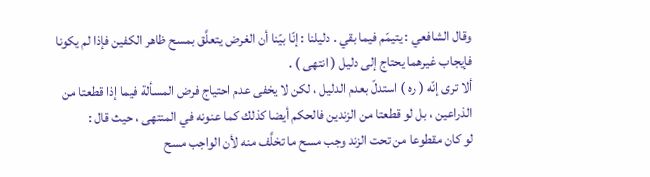وقال الشافعي : يتيمّم فيما بقي . دليلنا : إنّا بيّنا أن الغرض يتعلَّق بمسح ظاهر الكفين فإذا لم يكونا فإيجاب غيرهما يحتاج إلى دليل ( انتهى ) .
ألا ترى إنّه ( ره ) استدلّ بعدم الدليل ، لكن لا يخفى عدم احتياج فرض المسألة فيما إذا قطعتا من الذراعين ، بل لو قطعتا من الزندين فالحكم أيضا كذلك كما عنونه في المنتهى ، حيث قال :
لو كان مقطوعا من تحت الزند وجب مسح ما تخلَّف منه لأن الواجب مسح